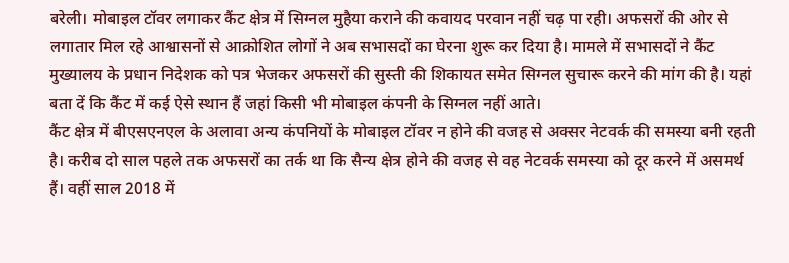बरेली। मोबाइल टॉवर लगाकर कैंट क्षेत्र में सिग्नल मुहैया कराने की कवायद परवान नहीं चढ़ पा रही। अफसरों की ओर से लगातार मिल रहे आश्वासनों से आक्रोशित लोगों ने अब सभासदों का घेरना शुरू कर दिया है। मामले में सभासदों ने कैंट मुख्यालय के प्रधान निदेशक को पत्र भेजकर अफसरों की सुस्ती की शिकायत समेत सिग्नल सुचारू करने की मांग की है। यहां बता दें कि कैंट में कई ऐसे स्थान हैं जहां किसी भी मोबाइल कंपनी के सिग्नल नहीं आते।
कैंट क्षेत्र में बीएसएनएल के अलावा अन्य कंपनियों के मोबाइल टॉवर न होने की वजह से अक्सर नेटवर्क की समस्या बनी रहती है। करीब दो साल पहले तक अफसरों का तर्क था कि सैन्य क्षेत्र होने की वजह से वह नेटवर्क समस्या को दूर करने में असमर्थ हैं। वहीं साल 2018 में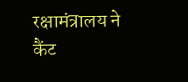रक्षामंत्रालय ने कैंट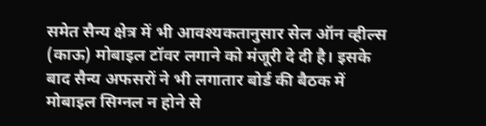समेत सैन्य क्षेत्र में भी आवश्यकतानुसार सेल ऑन व्हील्स (काऊ) मोबाइल टॉवर लगाने को मंजूरी दे दी है। इसके बाद सैन्य अफसरों ने भी लगातार बोर्ड की बैठक में मोबाइल सिग्नल न होने से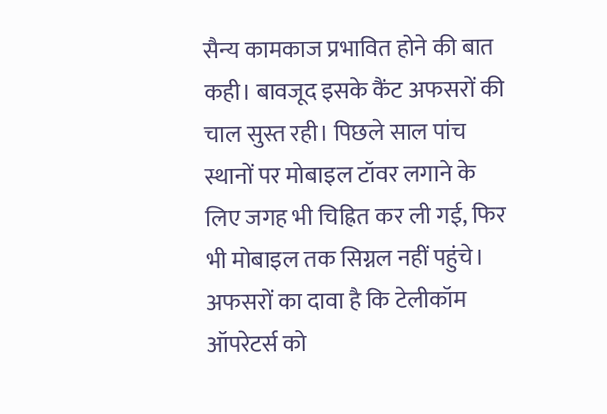सैन्य कामकाज प्रभावित होने की बात कही। बावजूद इसके कैंट अफसरों की चाल सुस्त रही। पिछले साल पांच स्थानों पर मोबाइल टॉवर लगाने के लिए जगह भी चिह्रित कर ली गई, फिर भी मोबाइल तक सिग्नल नहीं पहुंचे।
अफसरों का दावा है कि टेलीकॉम ऑपरेटर्स को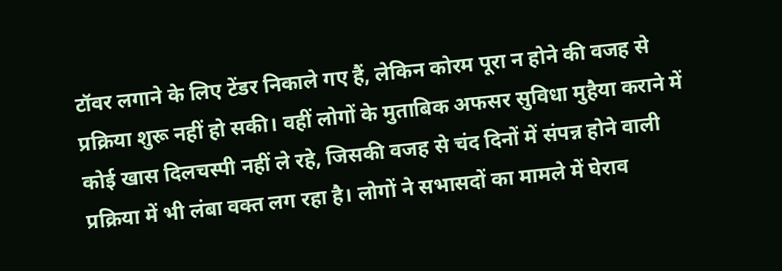टॉवर लगाने के लिए टेंडर निकाले गए हैं, लेकिन कोरम पूरा न होने की वजह से प्रक्रिया शुरू नहीं हो सकी। वहीं लोगों के मुताबिक अफसर सुविधा मुहैया कराने में कोई खास दिलचस्पी नहीं ले रहे, जिसकी वजह से चंद दिनों में संपन्न होने वाली प्रक्रिया में भी लंबा वक्त लग रहा है। लोगों ने सभासदों का मामले में घेराव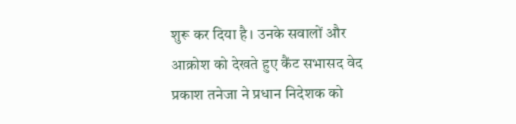शुरू कर दिया है। उनके सवालों और आक्रोश को देखते हुए कैंट सभासद वेद प्रकाश तनेजा ने प्रधान निदेशक को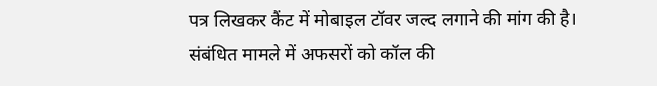पत्र लिखकर कैंट में मोबाइल टॉवर जल्द लगाने की मांग की है। संबंधित मामले में अफसरों को कॉल की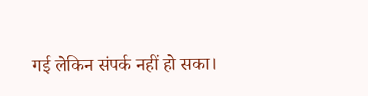गई लेकिन संपर्क नहीं हो सका।